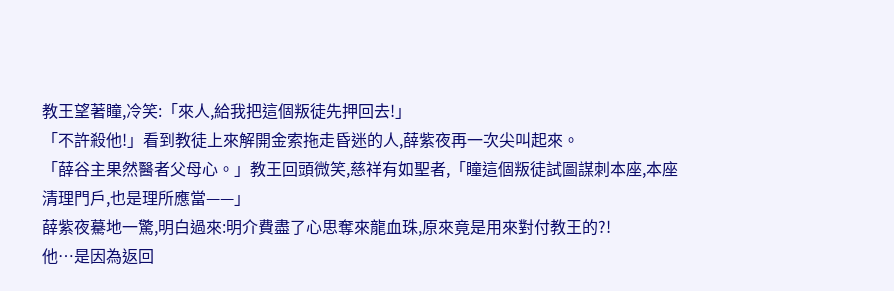教王望著瞳,冷笑:「來人,給我把這個叛徒先押回去!」
「不許殺他!」看到教徒上來解開金索拖走昏迷的人,薛紫夜再一次尖叫起來。
「薛谷主果然醫者父母心。」教王回頭微笑,慈祥有如聖者,「瞳這個叛徒試圖謀刺本座,本座清理門戶,也是理所應當——」
薛紫夜驀地一驚,明白過來:明介費盡了心思奪來龍血珠,原來竟是用來對付教王的?!
他…是因為返回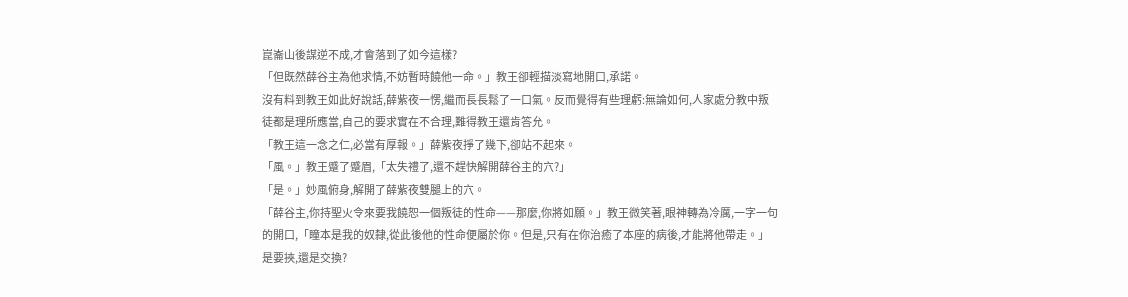崑崙山後謀逆不成,才會落到了如今這樣?
「但既然薛谷主為他求情,不妨暫時饒他一命。」教王卻輕描淡寫地開口,承諾。
沒有料到教王如此好說話,薛紫夜一愣,繼而長長鬆了一口氣。反而覺得有些理虧:無論如何,人家處分教中叛徒都是理所應當,自己的要求實在不合理,難得教王還肯答允。
「教王這一念之仁,必當有厚報。」薛紫夜掙了幾下,卻站不起來。
「風。」教王蹙了蹙眉,「太失禮了,還不趕快解開薛谷主的穴?」
「是。」妙風俯身,解開了薛紫夜雙腿上的穴。
「薛谷主,你持聖火令來要我饒恕一個叛徒的性命——那麼,你將如願。」教王微笑著,眼神轉為冷厲,一字一句的開口,「瞳本是我的奴隸,從此後他的性命便屬於你。但是,只有在你治癒了本座的病後,才能將他帶走。」
是要挾,還是交換?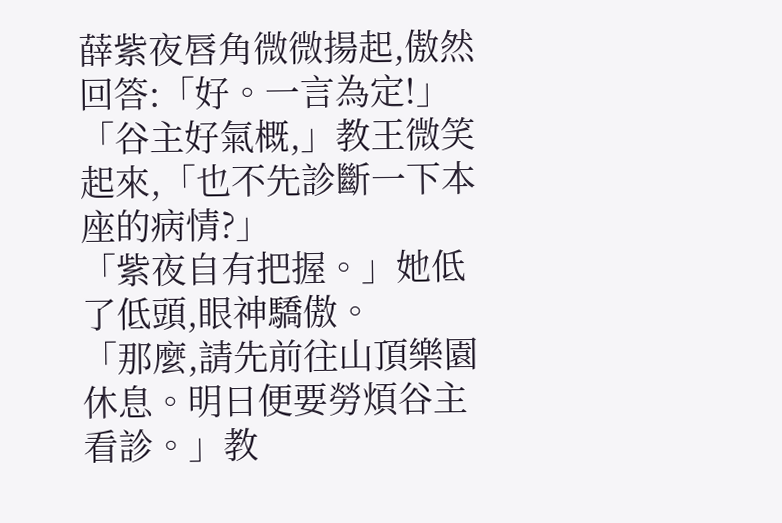薛紫夜唇角微微揚起,傲然回答:「好。一言為定!」
「谷主好氣概,」教王微笑起來,「也不先診斷一下本座的病情?」
「紫夜自有把握。」她低了低頭,眼神驕傲。
「那麼,請先前往山頂樂園休息。明日便要勞煩谷主看診。」教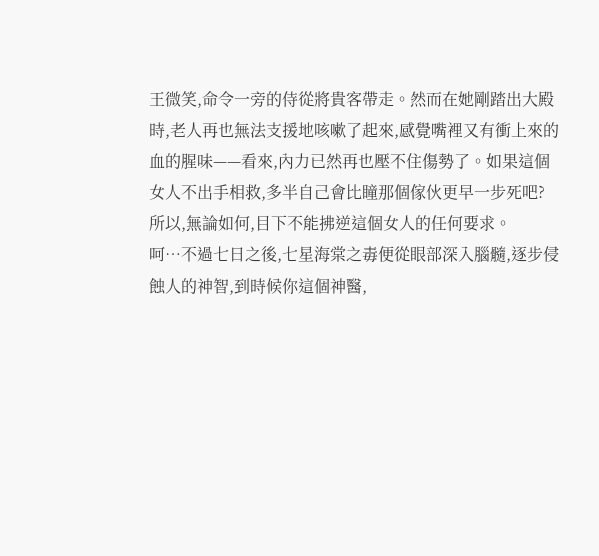王微笑,命令一旁的侍從將貴客帶走。然而在她剛踏出大殿時,老人再也無法支援地咳嗽了起來,感覺嘴裡又有衝上來的血的腥味——看來,內力已然再也壓不住傷勢了。如果這個女人不出手相救,多半自己會比瞳那個傢伙更早一步死吧?
所以,無論如何,目下不能拂逆這個女人的任何要求。
呵…不過七日之後,七星海棠之毒便從眼部深入腦髓,逐步侵蝕人的神智,到時候你這個神醫,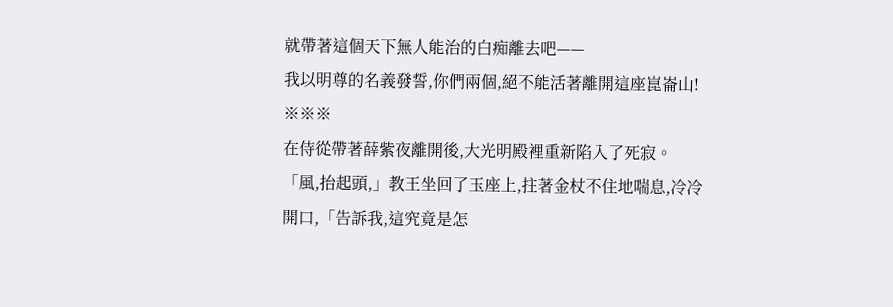就帶著這個天下無人能治的白痴離去吧——
我以明尊的名義發誓,你們兩個,絕不能活著離開這座崑崙山!
※※※
在侍從帶著薛紫夜離開後,大光明殿裡重新陷入了死寂。
「風,抬起頭,」教王坐回了玉座上,拄著金杖不住地喘息,冷冷開口,「告訴我,這究竟是怎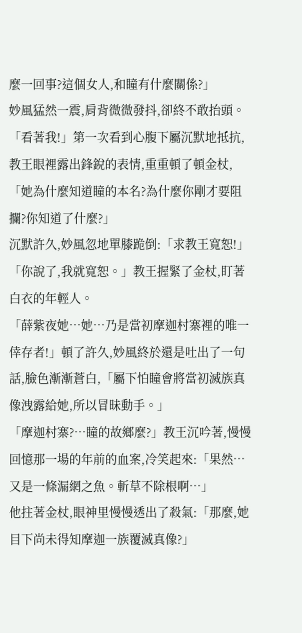麼一回事?這個女人,和瞳有什麼關係?」
妙風猛然一震,肩背微微發抖,卻終不敢抬頭。
「看著我!」第一次看到心腹下屬沉默地抵抗,教王眼裡露出鋒銳的表情,重重頓了頓金杖,「她為什麼知道瞳的本名?為什麼你剛才要阻攔?你知道了什麼?」
沉默許久,妙風忽地單膝跪倒:「求教王寬恕!」
「你說了,我就寬恕。」教王握緊了金杖,盯著白衣的年輕人。
「薛紫夜她…她…乃是當初摩迦村寨裡的唯一倖存者!」頓了許久,妙風終於還是吐出了一句話,臉色漸漸蒼白,「屬下怕瞳會將當初滅族真像洩露給她,所以冒昧動手。」
「摩迦村寨?…瞳的故鄉麼?」教王沉吟著,慢慢回憶那一場的年前的血案,冷笑起來:「果然…又是一條漏網之魚。斬草不除根啊…」
他拄著金杖,眼神里慢慢透出了殺氣:「那麼,她目下尚未得知摩迦一族覆滅真像?」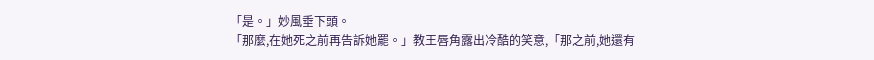「是。」妙風垂下頭。
「那麼,在她死之前再告訴她罷。」教王唇角露出冷酷的笑意,「那之前,她還有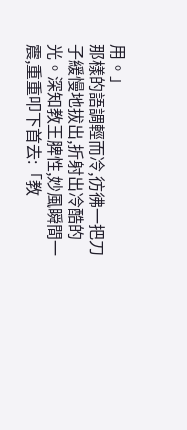用。」
那樣的語調輕而冷,彷彿一把刀子緩慢地拔出,折射出冷酷的光。深知教王脾性,妙風瞬間一震,重重叩下首去:「教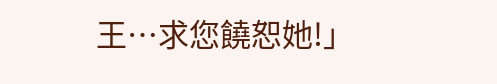王…求您饒恕她!」